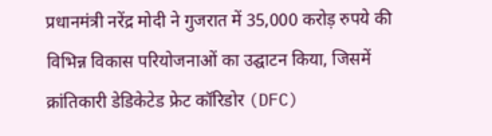प्रधानमंत्री नरेंद्र मोदी ने गुजरात में 35,000 करोड़ रुपये की विभिन्न विकास परियोजनाओं का उद्घाटन किया, जिसमें क्रांतिकारी डेडिकेटेड फ्रेट कॉरिडोर (DFC)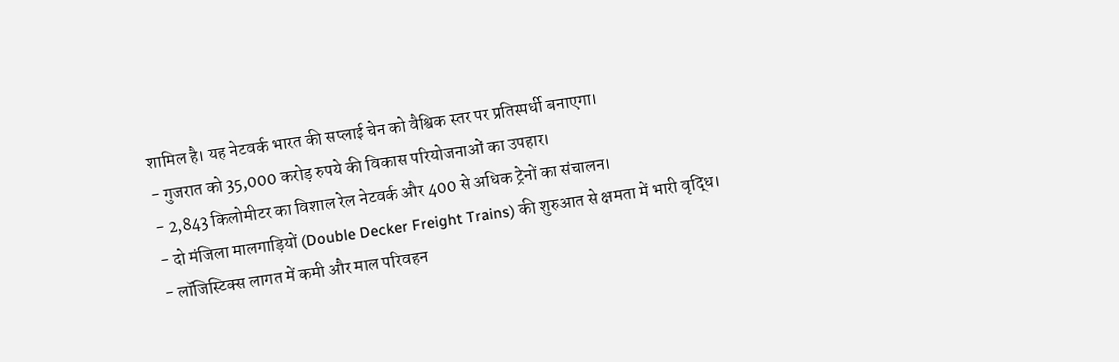शामिल है। यह नेटवर्क भारत की सप्लाई चेन को वैश्विक स्तर पर प्रतिस्पर्धी बनाएगा।
- गुजरात को 35,000 करोड़ रुपये की विकास परियोजनाओं का उपहार।
- 2,843 किलोमीटर का विशाल रेल नेटवर्क और 400 से अधिक ट्रेनों का संचालन।
- दो मंजिला मालगाड़ियों (Double Decker Freight Trains) की शुरुआत से क्षमता में भारी वृद्धि।
- लॉजिस्टिक्स लागत में कमी और माल परिवहन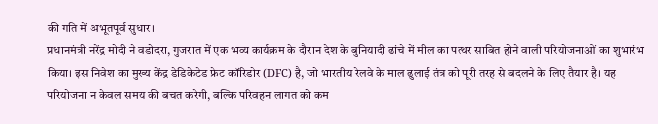की गति में अभूतपूर्व सुधार।
प्रधानमंत्री नरेंद्र मोदी ने वडोदरा, गुजरात में एक भव्य कार्यक्रम के दौरान देश के बुनियादी ढांचे में मील का पत्थर साबित होने वाली परियोजनाओं का शुभारंभ किया। इस निवेश का मुख्य केंद्र डेडिकेटेड फ्रेट कॉरिडोर (DFC) है, जो भारतीय रेलवे के माल ढुलाई तंत्र को पूरी तरह से बदलने के लिए तैयार है। यह परियोजना न केवल समय की बचत करेगी, बल्कि परिवहन लागत को कम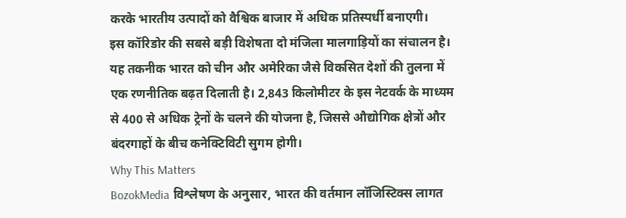करके भारतीय उत्पादों को वैश्विक बाजार में अधिक प्रतिस्पर्धी बनाएगी।
इस कॉरिडोर की सबसे बड़ी विशेषता दो मंजिला मालगाड़ियों का संचालन है। यह तकनीक भारत को चीन और अमेरिका जैसे विकसित देशों की तुलना में एक रणनीतिक बढ़त दिलाती है। 2,843 किलोमीटर के इस नेटवर्क के माध्यम से 400 से अधिक ट्रेनों के चलने की योजना है, जिससे औद्योगिक क्षेत्रों और बंदरगाहों के बीच कनेक्टिविटी सुगम होगी।
Why This Matters
BozokMedia विश्लेषण के अनुसार, भारत की वर्तमान लॉजिस्टिक्स लागत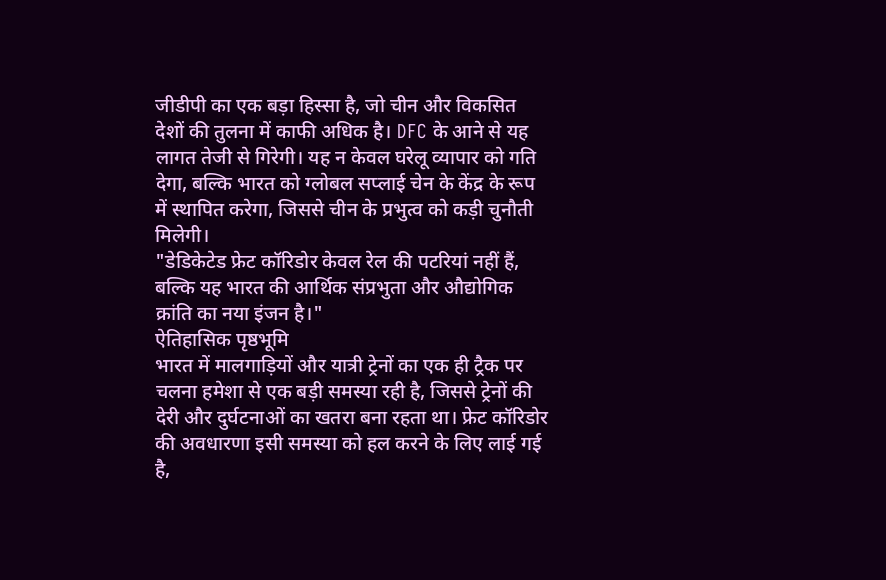जीडीपी का एक बड़ा हिस्सा है, जो चीन और विकसित देशों की तुलना में काफी अधिक है। DFC के आने से यह लागत तेजी से गिरेगी। यह न केवल घरेलू व्यापार को गति देगा, बल्कि भारत को ग्लोबल सप्लाई चेन के केंद्र के रूप में स्थापित करेगा, जिससे चीन के प्रभुत्व को कड़ी चुनौती मिलेगी।
"डेडिकेटेड फ्रेट कॉरिडोर केवल रेल की पटरियां नहीं हैं, बल्कि यह भारत की आर्थिक संप्रभुता और औद्योगिक क्रांति का नया इंजन है।"
ऐतिहासिक पृष्ठभूमि
भारत में मालगाड़ियों और यात्री ट्रेनों का एक ही ट्रैक पर चलना हमेशा से एक बड़ी समस्या रही है, जिससे ट्रेनों की देरी और दुर्घटनाओं का खतरा बना रहता था। फ्रेट कॉरिडोर की अवधारणा इसी समस्या को हल करने के लिए लाई गई है,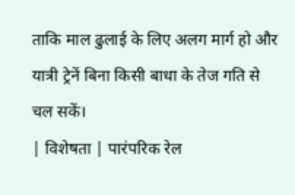ताकि माल ढुलाई के लिए अलग मार्ग हो और यात्री ट्रेनें बिना किसी बाधा के तेज गति से चल सकें।
| विशेषता | पारंपरिक रेल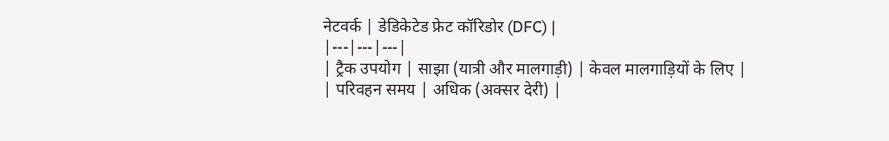नेटवर्क | डेडिकेटेड फ्रेट कॉरिडोर (DFC) |
|---|---|---|
| ट्रैक उपयोग | साझा (यात्री और मालगाड़ी) | केवल मालगाड़ियों के लिए |
| परिवहन समय | अधिक (अक्सर देरी) |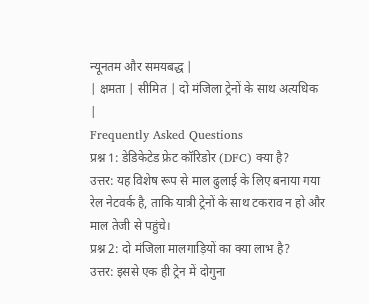न्यूनतम और समयबद्ध |
| क्षमता | सीमित | दो मंजिला ट्रेनों के साथ अत्यधिक |
Frequently Asked Questions
प्रश्न 1: डेडिकेटेड फ्रेट कॉरिडोर (DFC) क्या है?
उत्तर: यह विशेष रूप से माल ढुलाई के लिए बनाया गया रेल नेटवर्क है, ताकि यात्री ट्रेनों के साथ टकराव न हो और माल तेजी से पहुंचे।
प्रश्न 2: दो मंजिला मालगाड़ियों का क्या लाभ है?
उत्तर: इससे एक ही ट्रेन में दोगुना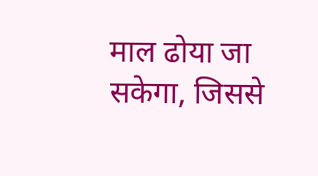माल ढोया जा सकेगा, जिससे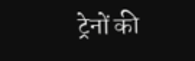ट्रेनों की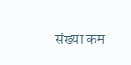संख्या कम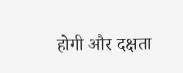होगी और दक्षता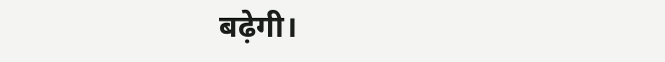बढ़ेगी।